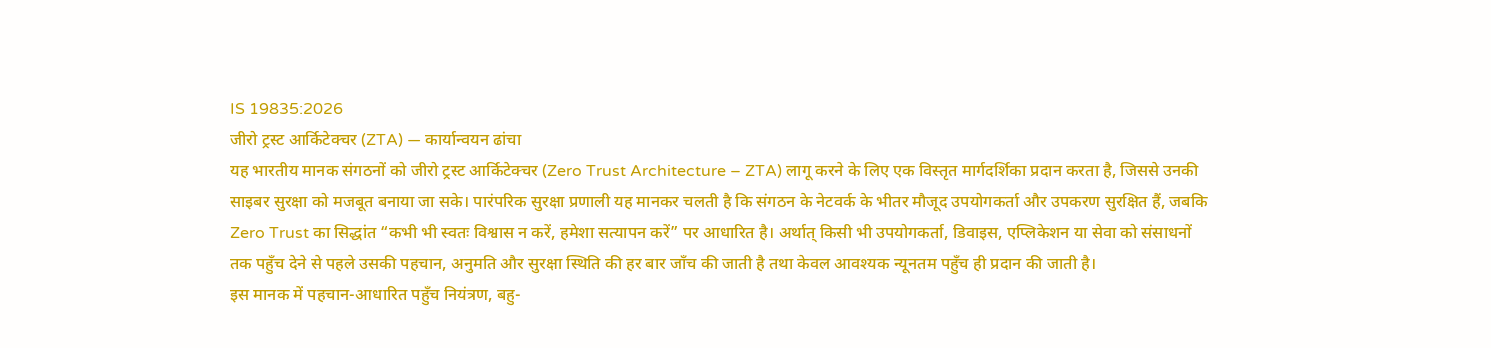IS 19835:2026
जीरो ट्रस्ट आर्किटेक्चर (ZTA) — कार्यान्वयन ढांचा
यह भारतीय मानक संगठनों को जीरो ट्रस्ट आर्किटेक्चर (Zero Trust Architecture – ZTA) लागू करने के लिए एक विस्तृत मार्गदर्शिका प्रदान करता है, जिससे उनकी साइबर सुरक्षा को मजबूत बनाया जा सके। पारंपरिक सुरक्षा प्रणाली यह मानकर चलती है कि संगठन के नेटवर्क के भीतर मौजूद उपयोगकर्ता और उपकरण सुरक्षित हैं, जबकि Zero Trust का सिद्धांत “कभी भी स्वतः विश्वास न करें, हमेशा सत्यापन करें” पर आधारित है। अर्थात् किसी भी उपयोगकर्ता, डिवाइस, एप्लिकेशन या सेवा को संसाधनों तक पहुँच देने से पहले उसकी पहचान, अनुमति और सुरक्षा स्थिति की हर बार जाँच की जाती है तथा केवल आवश्यक न्यूनतम पहुँच ही प्रदान की जाती है।
इस मानक में पहचान-आधारित पहुँच नियंत्रण, बहु-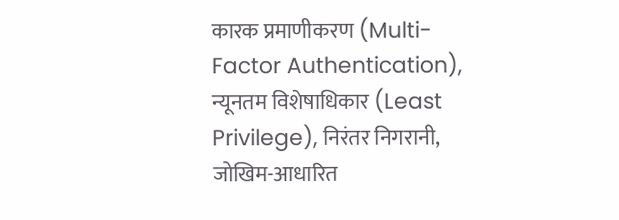कारक प्रमाणीकरण (Multi-Factor Authentication), न्यूनतम विशेषाधिकार (Least Privilege), निरंतर निगरानी, जोखिम-आधारित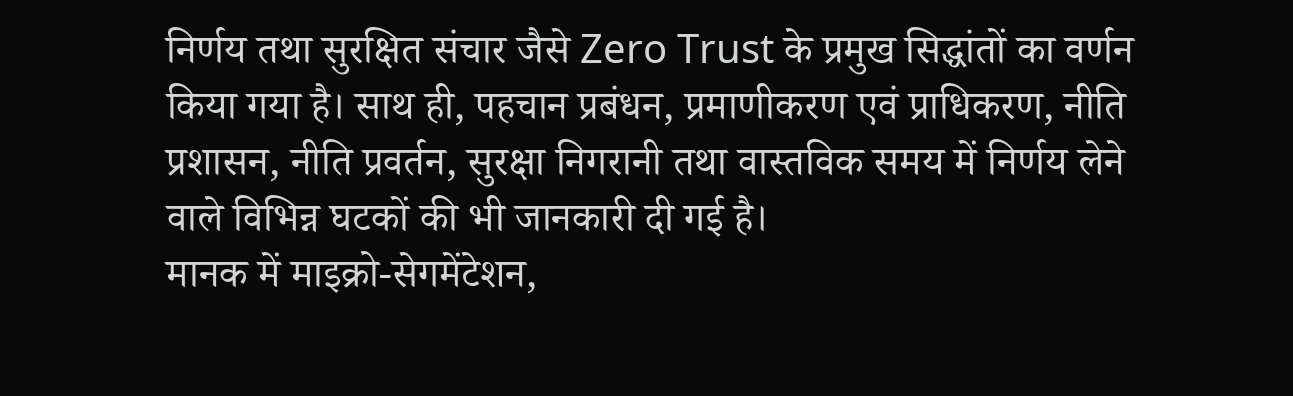निर्णय तथा सुरक्षित संचार जैसे Zero Trust के प्रमुख सिद्धांतों का वर्णन किया गया है। साथ ही, पहचान प्रबंधन, प्रमाणीकरण एवं प्राधिकरण, नीति प्रशासन, नीति प्रवर्तन, सुरक्षा निगरानी तथा वास्तविक समय में निर्णय लेने वाले विभिन्न घटकों की भी जानकारी दी गई है।
मानक में माइक्रो-सेगमेंटेशन,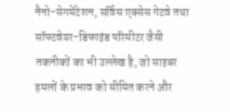नैनो-सेगमेंटेशन, सर्विस एक्सेस गेटवे तथा सॉफ्टवेयर-डिफाइंड परिमीटर जैसी तकनीकों का भी उल्लेख है, जो साइबर हमलों के प्रभाव को सीमित करने और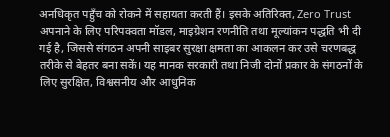अनधिकृत पहुँच को रोकने में सहायता करती हैं। इसके अतिरिक्त, Zero Trust अपनाने के लिए परिपक्वता मॉडल, माइग्रेशन रणनीति तथा मूल्यांकन पद्धति भी दी गई है, जिससे संगठन अपनी साइबर सुरक्षा क्षमता का आकलन कर उसे चरणबद्ध तरीके से बेहतर बना सकें। यह मानक सरकारी तथा निजी दोनों प्रकार के संगठनों के लिए सुरक्षित, विश्वसनीय और आधुनिक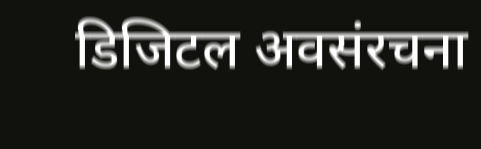डिजिटल अवसंरचना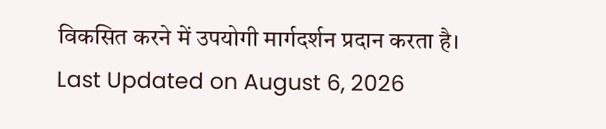विकसित करने में उपयोगी मार्गदर्शन प्रदान करता है।
Last Updated on August 6, 2026